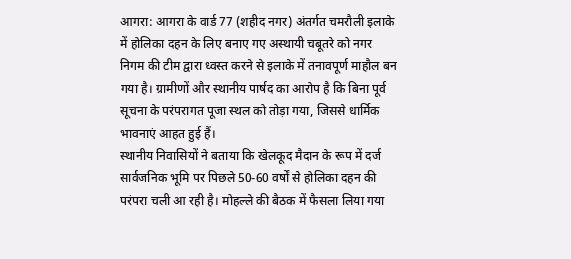आगरा: आगरा के वार्ड 77 (शहीद नगर) अंतर्गत चमरौली इलाके में होलिका दहन के लिए बनाए गए अस्थायी चबूतरे को नगर निगम की टीम द्वारा ध्वस्त करने से इलाके में तनावपूर्ण माहौल बन गया है। ग्रामीणों और स्थानीय पार्षद का आरोप है कि बिना पूर्व सूचना के परंपरागत पूजा स्थल को तोड़ा गया, जिससे धार्मिक भावनाएं आहत हुई हैं।
स्थानीय निवासियों ने बताया कि खेलकूद मैदान के रूप में दर्ज सार्वजनिक भूमि पर पिछले 50-60 वर्षों से होलिका दहन की परंपरा चली आ रही है। मोहल्ले की बैठक में फैसला लिया गया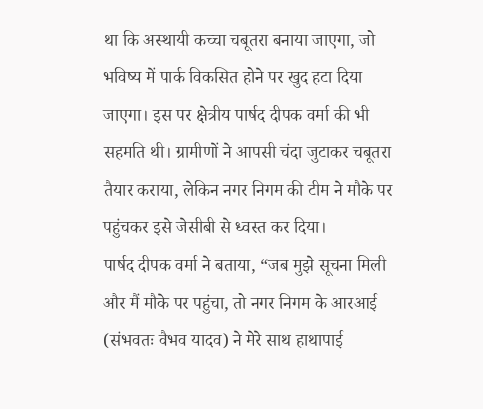था कि अस्थायी कच्चा चबूतरा बनाया जाएगा, जो भविष्य में पार्क विकसित होने पर खुद हटा दिया जाएगा। इस पर क्षेत्रीय पार्षद दीपक वर्मा की भी सहमति थी। ग्रामीणों ने आपसी चंदा जुटाकर चबूतरा तैयार कराया, लेकिन नगर निगम की टीम ने मौके पर पहुंचकर इसे जेसीबी से ध्वस्त कर दिया।
पार्षद दीपक वर्मा ने बताया, “जब मुझे सूचना मिली और मैं मौके पर पहुंचा, तो नगर निगम के आरआई (संभवतः वैभव यादव) ने मेरे साथ हाथापाई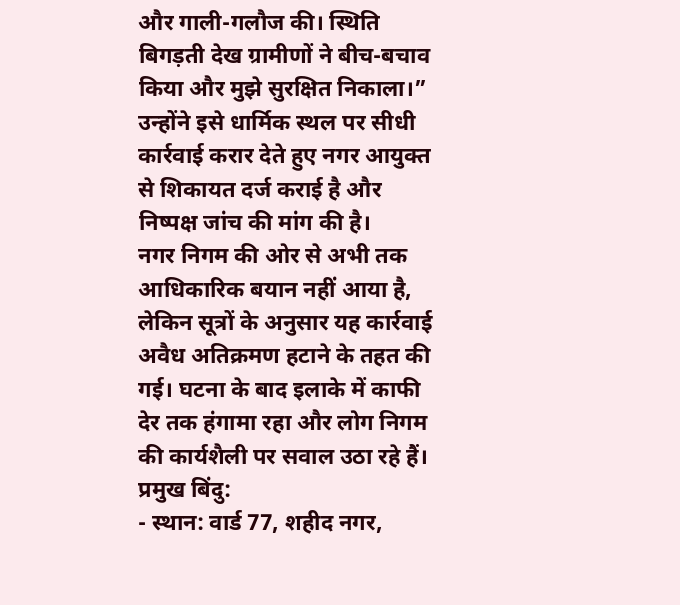और गाली-गलौज की। स्थिति बिगड़ती देख ग्रामीणों ने बीच-बचाव किया और मुझे सुरक्षित निकाला।” उन्होंने इसे धार्मिक स्थल पर सीधी कार्रवाई करार देते हुए नगर आयुक्त से शिकायत दर्ज कराई है और निष्पक्ष जांच की मांग की है।
नगर निगम की ओर से अभी तक आधिकारिक बयान नहीं आया है, लेकिन सूत्रों के अनुसार यह कार्रवाई अवैध अतिक्रमण हटाने के तहत की गई। घटना के बाद इलाके में काफी देर तक हंगामा रहा और लोग निगम की कार्यशैली पर सवाल उठा रहे हैं।
प्रमुख बिंदु:
- स्थान: वार्ड 77, शहीद नगर,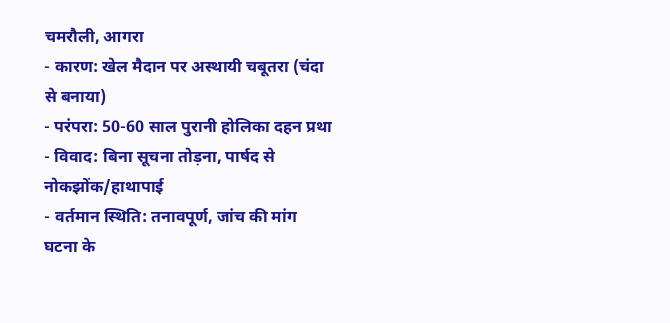चमरौली, आगरा
- कारण: खेल मैदान पर अस्थायी चबूतरा (चंदा से बनाया)
- परंपरा: 50-60 साल पुरानी होलिका दहन प्रथा
- विवाद: बिना सूचना तोड़ना, पार्षद से नोकझोंक/हाथापाई
- वर्तमान स्थिति: तनावपूर्ण, जांच की मांग
घटना के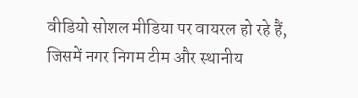वीडियो सोशल मीडिया पर वायरल हो रहे हैं, जिसमें नगर निगम टीम और स्थानीय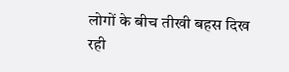लोगों के बीच तीखी बहस दिख रही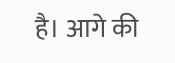है। आगे की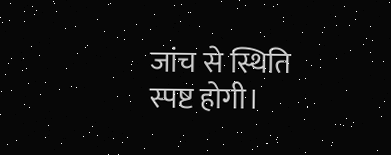जांच से स्थिति स्पष्ट होगी।